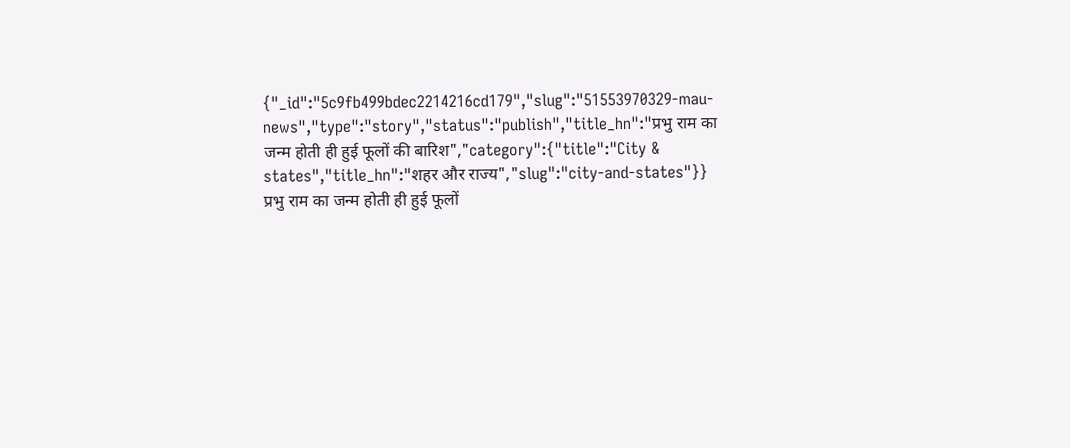{"_id":"5c9fb499bdec2214216cd179","slug":"51553970329-mau-news","type":"story","status":"publish","title_hn":"प्रभु राम का जन्म होती ही हुई फूलों की बारिश","category":{"title":"City & states","title_hn":"शहर और राज्य","slug":"city-and-states"}}
प्रभु राम का जन्म होती ही हुई फूलों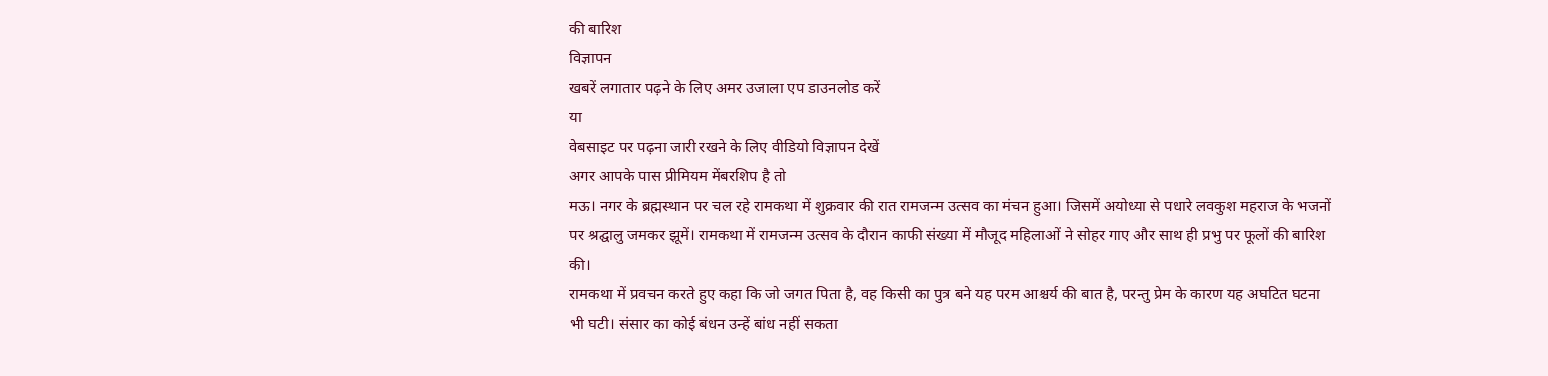की बारिश
विज्ञापन
खबरें लगातार पढ़ने के लिए अमर उजाला एप डाउनलोड करें
या
वेबसाइट पर पढ़ना जारी रखने के लिए वीडियो विज्ञापन देखें
अगर आपके पास प्रीमियम मेंबरशिप है तो
मऊ। नगर के ब्रह्मस्थान पर चल रहे रामकथा में शुक्रवार की रात रामजन्म उत्सव का मंचन हुआ। जिसमें अयोध्या से पधारे लवकुश महराज के भजनों पर श्रद्घालु जमकर झूमें। रामकथा में रामजन्म उत्सव के दौरान काफी संख्या में मौजूद महिलाओं ने सोहर गाए और साथ ही प्रभु पर फूलों की बारिश की।
रामकथा में प्रवचन करते हुए कहा कि जो जगत पिता है, वह किसी का पुत्र बने यह परम आश्चर्य की बात है, परन्तु प्रेम के कारण यह अघटित घटना भी घटी। संसार का कोई बंधन उन्हें बांध नहीं सकता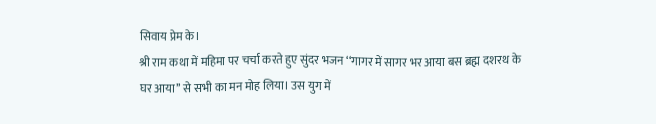सिवाय प्रेम के।
श्री राम कथा में महिमा पर चर्चा करते हुए सुंदर भजन ‘‘गागर में सागर भर आया बस ब्रह्म दशरथ के घर आया’’ से सभी का मन मोह लिया। उस युग में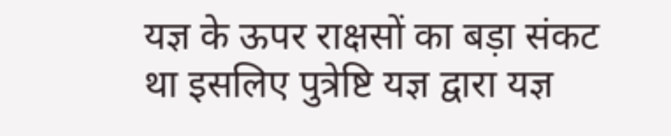यज्ञ के ऊपर राक्षसों का बड़ा संकट था इसलिए पुत्रेष्टि यज्ञ द्वारा यज्ञ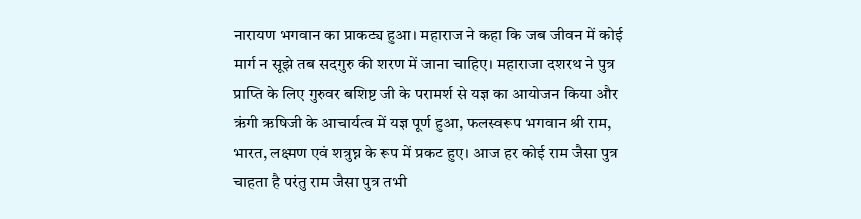नारायण भगवान का प्राकट्य हुआ। महाराज ने कहा कि जब जीवन में कोई मार्ग न सूझे तब सदगुरु की शरण में जाना चाहिए। महाराजा दशरथ ने पुत्र प्राप्ति के लिए गुरुवर बशिष्ट जी के परामर्श से यज्ञ का आयोजन किया और ऋंगी ऋषिजी के आचार्यत्व में यज्ञ पूर्ण हुआ, फलस्वरूप भगवान श्री राम, भारत, लक्ष्मण एवं शत्रुघ्न के रूप में प्रकट हुए। आज हर कोई राम जैसा पुत्र चाहता है परंतु राम जैसा पुत्र तभी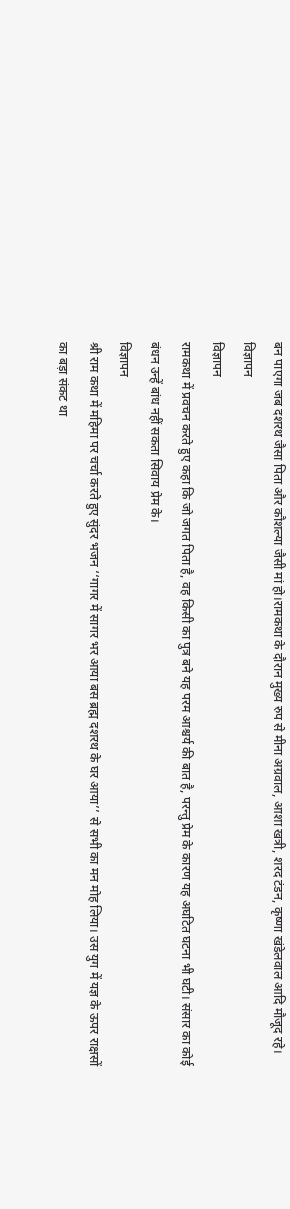बन पाएगा जब दशरथ जैसा पिता और कौशल्या जैसी मां हो।रामकथा के दौरान मुख्य रुप से मीना अग्रवाल, आशा खत्री, शरद टंडन, कृष्णा खंडेलवाल आदि मौजूद रहे।
विज्ञापन
विज्ञापन
रामकथा में प्रवचन करते हुए कहा कि जो जगत पिता है, वह किसी का पुत्र बने यह परम आश्चर्य की बात है, परन्तु प्रेम के कारण यह अघटित घटना भी घटी। संसार का कोई बंधन उन्हें बांध नहीं सकता सिवाय प्रेम के।
विज्ञापन
श्री राम कथा में महिमा पर चर्चा करते हुए सुंदर भजन ‘‘गागर में सागर भर आया बस ब्रह्म दशरथ के घर आया’’ से सभी का मन मोह लिया। उस युग में यज्ञ के ऊपर राक्षसों का बड़ा संकट था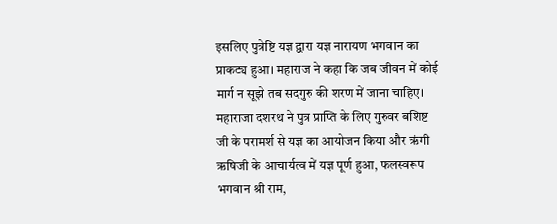इसलिए पुत्रेष्टि यज्ञ द्वारा यज्ञ नारायण भगवान का प्राकट्य हुआ। महाराज ने कहा कि जब जीवन में कोई मार्ग न सूझे तब सदगुरु की शरण में जाना चाहिए। महाराजा दशरथ ने पुत्र प्राप्ति के लिए गुरुवर बशिष्ट जी के परामर्श से यज्ञ का आयोजन किया और ऋंगी ऋषिजी के आचार्यत्व में यज्ञ पूर्ण हुआ, फलस्वरूप भगवान श्री राम,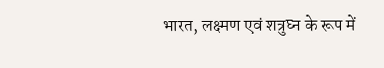भारत, लक्ष्मण एवं शत्रुघ्न के रूप में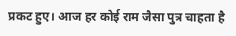प्रकट हुए। आज हर कोई राम जैसा पुत्र चाहता है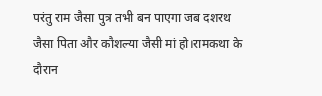परंतु राम जैसा पुत्र तभी बन पाएगा जब दशरथ जैसा पिता और कौशल्या जैसी मां हो।रामकथा के दौरान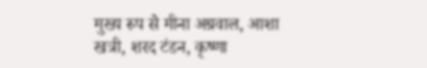मुख्य रुप से मीना अग्रवाल, आशा खत्री, शरद टंडन, कृष्णा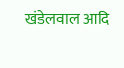खंडेलवाल आदि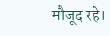मौजूद रहे।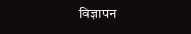विज्ञापन